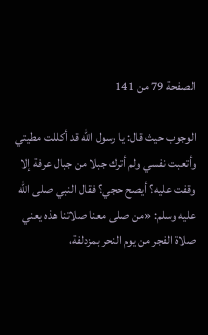الصفحة 79 من 141

الوجوب حيث قال: يا رسول الله قد أكللت مطيتي وأتعبت نفسي ولم أترك جبلا من جبال عرفة إلا وقفت عليه؟ أيصح حجي؟ فقال النبي صلى الله عليه وسلم: «من صلى معنا صلاتنا هذه يعني صلاة الفجر من يوم النحر بمزدلفة،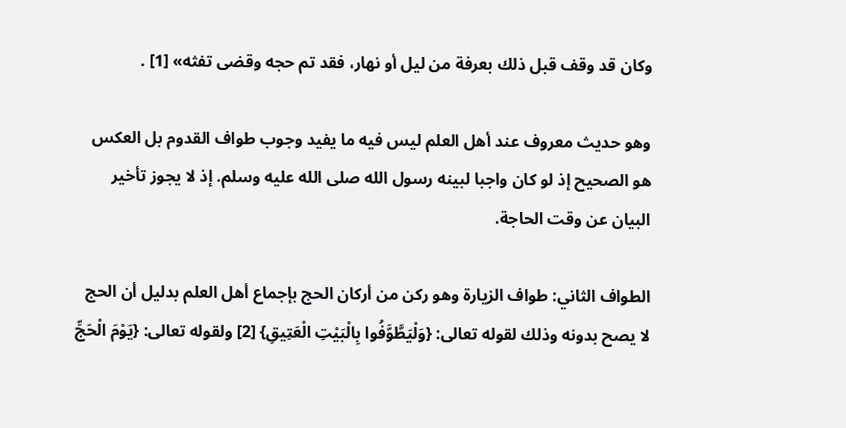وكان قد وقف قبل ذلك بعرفة من ليل أو نهار، فقد تم حجه وقضى تفثه» [1] .

وهو حديث معروف عند أهل العلم ليس فيه ما يفيد وجوب طواف القدوم بل العكس هو الصحيح إذ لو كان واجبا لبينه رسول الله صلى الله عليه وسلم. إذ لا يجوز تأخير البيان عن وقت الحاجة.

الطواف الثاني: طواف الزيارة وهو ركن من أركان الحج بإجماع أهل العلم بدليل أن الحج لا يصح بدونه وذلك لقوله تعالى: {وَلْيَطَّوَّفُوا بِالْبَيْتِ الْعَتِيقِ} [2] ولقوله تعالى: {يَوْمَ الْحَجِّ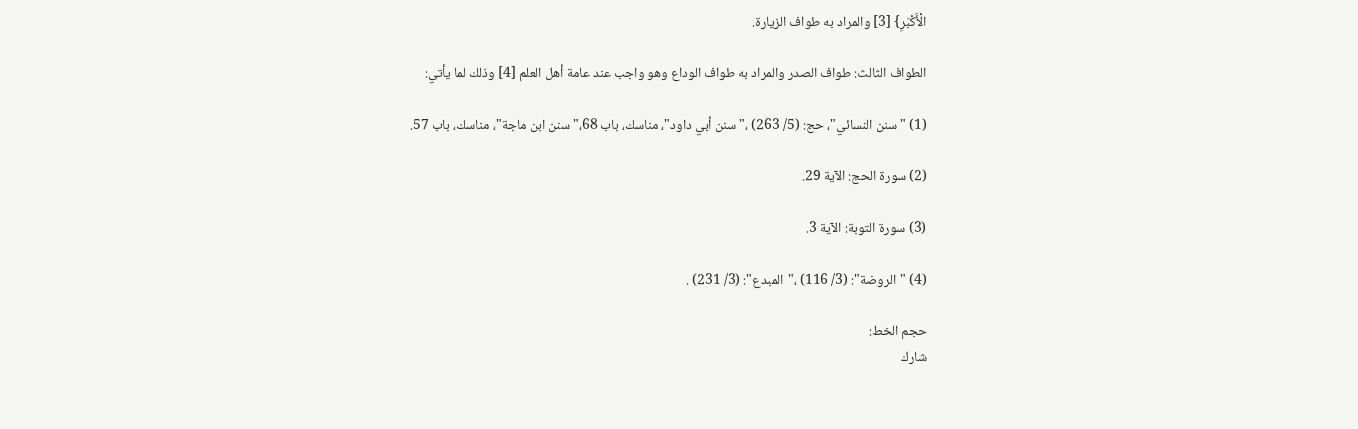الْأَكْبَرِ} [3] والمراد به طواف الزيارة.

الطواف الثالث: طواف الصدر والمراد به طواف الوداع وهو واجب عند عامة أهل العلم [4] وذلك لما يأتي:

(1) "سنن النسائي"، حج: (5/ 263) ،"سنن أبي داود"، مناسك، باب 68،"سنن ابن ماجة"، مناسك، باب 57.

(2) سورة الحج: الآية 29.

(3) سورة التوبة: الآية 3.

(4) "الروضة": (3/ 116) ،"المبدع": (3/ 231) .

حجم الخط:
شارك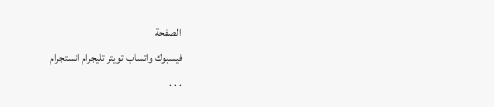الصفحة
فيسبوك واتساب تويتر تليجرام انستجرام
. . .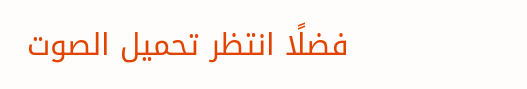فضلًا انتظر تحميل الصوت